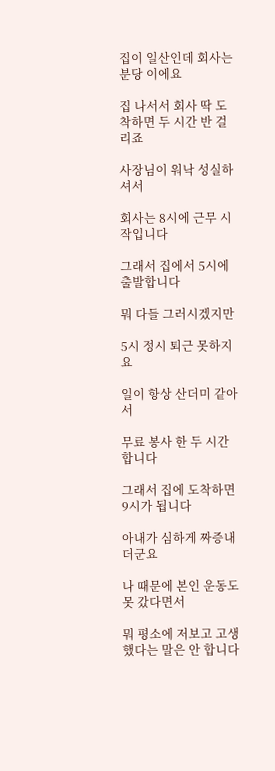집이 일산인데 회사는 분당 이에요

집 나서서 회사 딱 도착하면 두 시간 반 걸리죠

사장님이 워낙 성실하셔서

회사는 8시에 근무 시작입니다

그래서 집에서 5시에 출발합니다

뭐 다들 그러시겠지만

5시 정시 퇴근 못하지요

일이 항상 산더미 같아서

무료 봉사 한 두 시간 합니다

그래서 집에 도착하면 9시가 됩니다

아내가 심하게 짜증내더군요

나 때문에 본인 운동도 못 갔다면서

뭐 평소에 저보고 고생 했다는 말은 안 합니다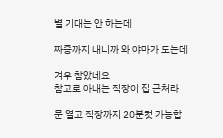별 기대는 안 하는데

짜증까지 내니까 와 야마가 도는데

겨우 참았네요
참고로 아내는 직장이 집 근처라

문 열고 직장까지 20분컷 가능합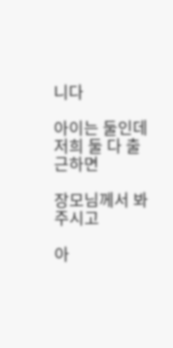니다

아이는 둘인데 저희 둘 다 출근하면

장모님께서 봐주시고

아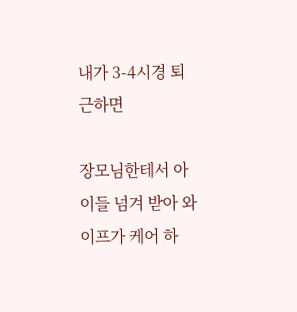내가 3-4시경 퇴근하면

장모님한테서 아이들 넘겨 받아 와이프가 케어 하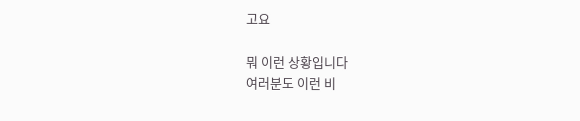고요

뭐 이런 상황입니다
여러분도 이런 비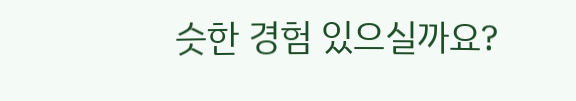슷한 경험 있으실까요?